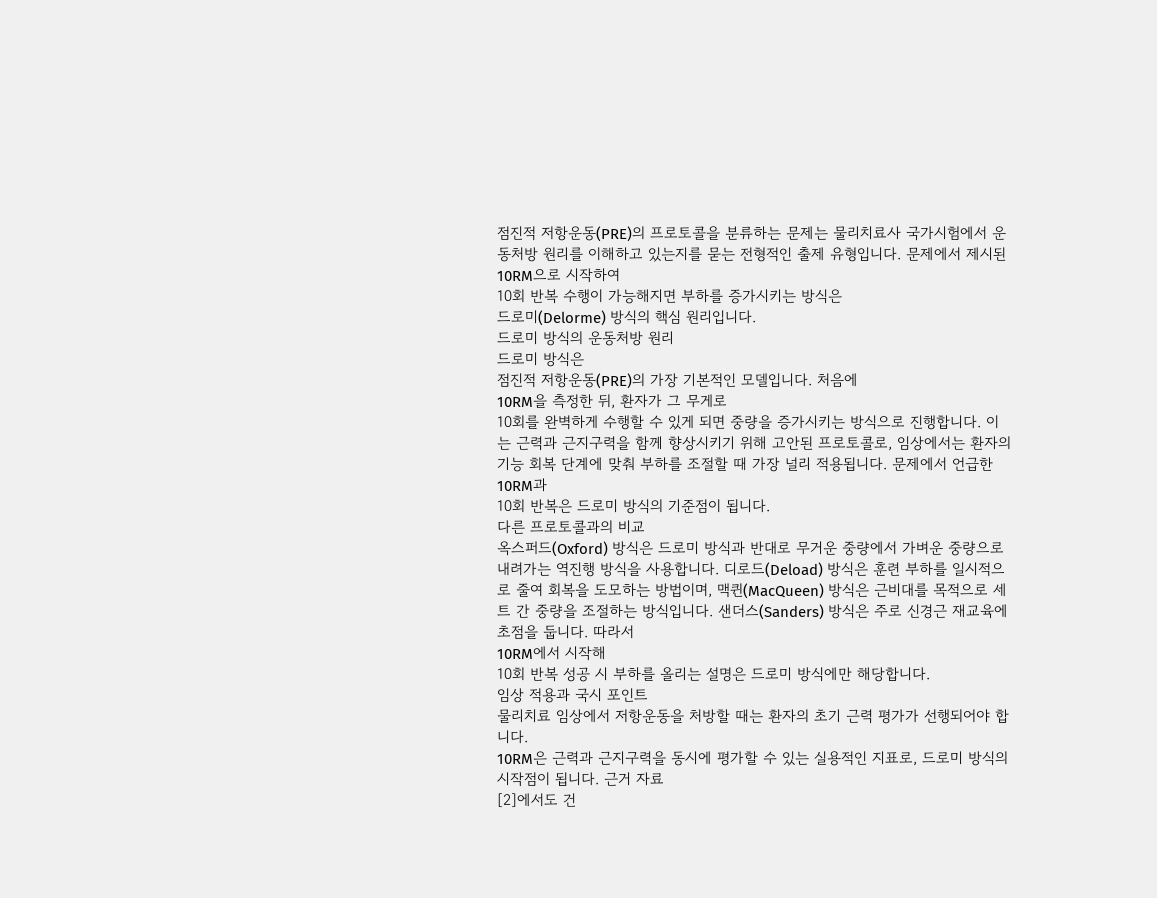점진적 저항운동(PRE)의 프로토콜을 분류하는 문제는 물리치료사 국가시험에서 운동처방 원리를 이해하고 있는지를 묻는 전형적인 출제 유형입니다. 문제에서 제시된
10RM으로 시작하여
10회 반복 수행이 가능해지면 부하를 증가시키는 방식은
드로미(Delorme) 방식의 핵심 원리입니다.
드로미 방식의 운동처방 원리
드로미 방식은
점진적 저항운동(PRE)의 가장 기본적인 모델입니다. 처음에
10RM을 측정한 뒤, 환자가 그 무게로
10회를 완벽하게 수행할 수 있게 되면 중량을 증가시키는 방식으로 진행합니다. 이는 근력과 근지구력을 함께 향상시키기 위해 고안된 프로토콜로, 임상에서는 환자의 기능 회복 단계에 맞춰 부하를 조절할 때 가장 널리 적용됩니다. 문제에서 언급한
10RM과
10회 반복은 드로미 방식의 기준점이 됩니다.
다른 프로토콜과의 비교
옥스퍼드(Oxford) 방식은 드로미 방식과 반대로 무거운 중량에서 가벼운 중량으로 내려가는 역진행 방식을 사용합니다. 디로드(Deload) 방식은 훈련 부하를 일시적으로 줄여 회복을 도모하는 방법이며, 맥퀸(MacQueen) 방식은 근비대를 목적으로 세트 간 중량을 조절하는 방식입니다. 샌더스(Sanders) 방식은 주로 신경근 재교육에 초점을 둡니다. 따라서
10RM에서 시작해
10회 반복 성공 시 부하를 올리는 설명은 드로미 방식에만 해당합니다.
임상 적용과 국시 포인트
물리치료 임상에서 저항운동을 처방할 때는 환자의 초기 근력 평가가 선행되어야 합니다.
10RM은 근력과 근지구력을 동시에 평가할 수 있는 실용적인 지표로, 드로미 방식의 시작점이 됩니다. 근거 자료
[2]에서도 건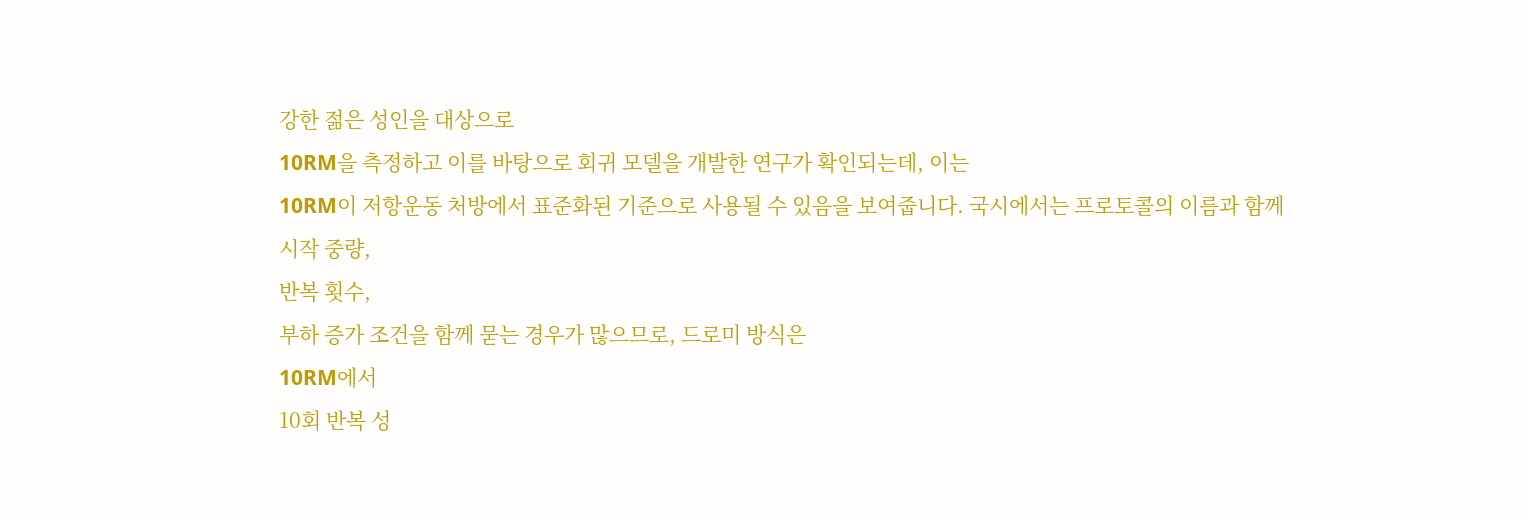강한 젊은 성인을 대상으로
10RM을 측정하고 이를 바탕으로 회귀 모델을 개발한 연구가 확인되는데, 이는
10RM이 저항운동 처방에서 표준화된 기준으로 사용될 수 있음을 보여줍니다. 국시에서는 프로토콜의 이름과 함께
시작 중량,
반복 횟수,
부하 증가 조건을 함께 묻는 경우가 많으므로, 드로미 방식은
10RM에서
10회 반복 성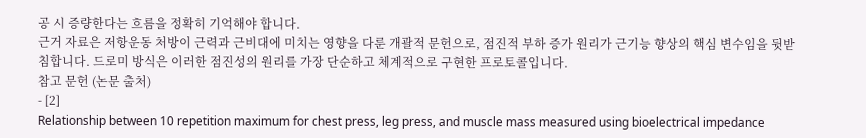공 시 증량한다는 흐름을 정확히 기억해야 합니다.
근거 자료은 저항운동 처방이 근력과 근비대에 미치는 영향을 다룬 개괄적 문헌으로, 점진적 부하 증가 원리가 근기능 향상의 핵심 변수임을 뒷받침합니다. 드로미 방식은 이러한 점진성의 원리를 가장 단순하고 체계적으로 구현한 프로토콜입니다.
참고 문헌 (논문 출처)
- [2]
Relationship between 10 repetition maximum for chest press, leg press, and muscle mass measured using bioelectrical impedance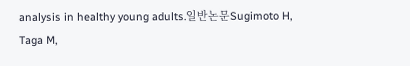analysis in healthy young adults.일반논문Sugimoto H, Taga M,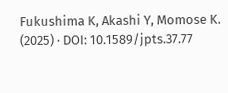Fukushima K, Akashi Y, Momose K. (2025) · DOI: 10.1589/jpts.37.77